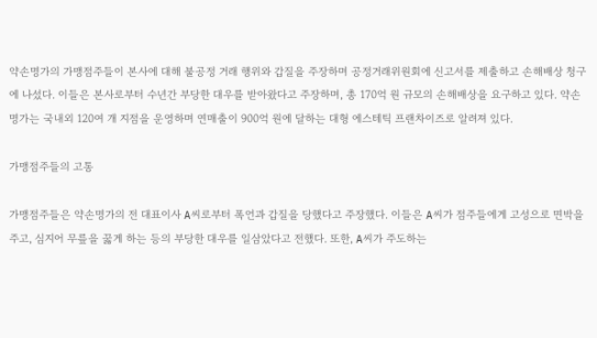약손명가의 가맹점주들이 본사에 대해 불공정 거래 행위와 갑질을 주장하며 공정거래위원회에 신고서를 제출하고 손해배상 청구에 나섰다. 이들은 본사로부터 수년간 부당한 대우를 받아왔다고 주장하며, 총 170억 원 규모의 손해배상을 요구하고 있다. 약손명가는 국내외 120여 개 지점을 운영하며 연매출이 900억 원에 달하는 대형 에스테틱 프랜차이즈로 알려져 있다.

가맹점주들의 고통

가맹점주들은 약손명가의 전 대표이사 A씨로부터 폭언과 갑질을 당했다고 주장했다. 이들은 A씨가 점주들에게 고성으로 면박을 주고, 심지어 무릎을 꿇게 하는 등의 부당한 대우를 일삼았다고 전했다. 또한, A씨가 주도하는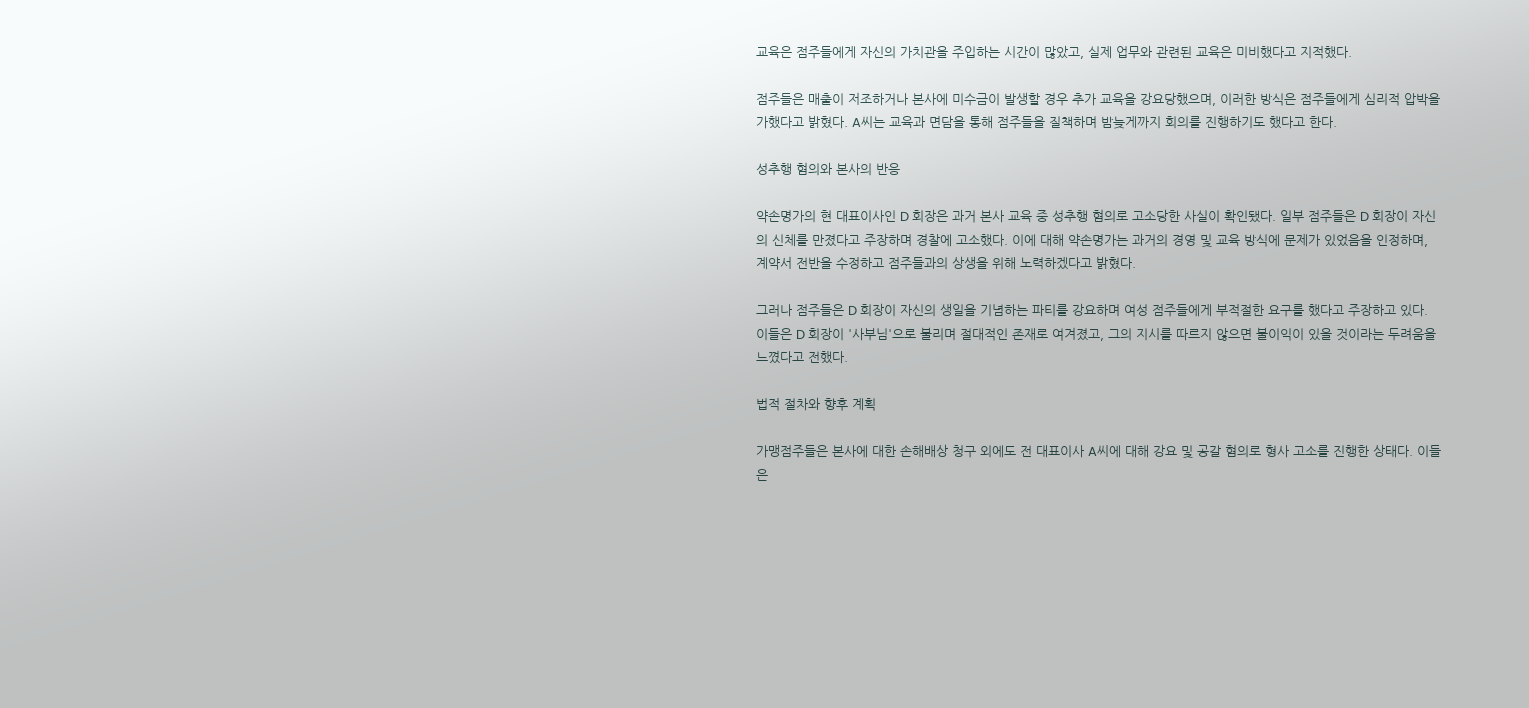교육은 점주들에게 자신의 가치관을 주입하는 시간이 많았고, 실제 업무와 관련된 교육은 미비했다고 지적했다.

점주들은 매출이 저조하거나 본사에 미수금이 발생할 경우 추가 교육을 강요당했으며, 이러한 방식은 점주들에게 심리적 압박을 가했다고 밝혔다. A씨는 교육과 면담을 통해 점주들을 질책하며 밤늦게까지 회의를 진행하기도 했다고 한다.

성추행 혐의와 본사의 반응

약손명가의 현 대표이사인 D 회장은 과거 본사 교육 중 성추행 혐의로 고소당한 사실이 확인됐다. 일부 점주들은 D 회장이 자신의 신체를 만졌다고 주장하며 경찰에 고소했다. 이에 대해 약손명가는 과거의 경영 및 교육 방식에 문제가 있었음을 인정하며, 계약서 전반을 수정하고 점주들과의 상생을 위해 노력하겠다고 밝혔다.

그러나 점주들은 D 회장이 자신의 생일을 기념하는 파티를 강요하며 여성 점주들에게 부적절한 요구를 했다고 주장하고 있다. 이들은 D 회장이 '사부님'으로 불리며 절대적인 존재로 여겨졌고, 그의 지시를 따르지 않으면 불이익이 있을 것이라는 두려움을 느꼈다고 전했다.

법적 절차와 향후 계획

가맹점주들은 본사에 대한 손해배상 청구 외에도 전 대표이사 A씨에 대해 강요 및 공갈 혐의로 형사 고소를 진행한 상태다. 이들은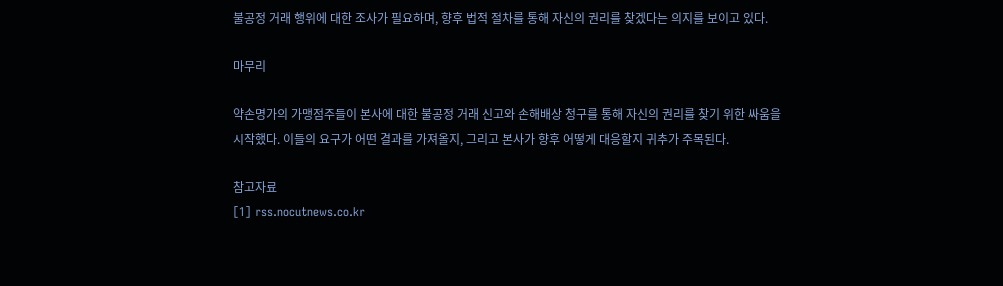불공정 거래 행위에 대한 조사가 필요하며, 향후 법적 절차를 통해 자신의 권리를 찾겠다는 의지를 보이고 있다.

마무리

약손명가의 가맹점주들이 본사에 대한 불공정 거래 신고와 손해배상 청구를 통해 자신의 권리를 찾기 위한 싸움을 시작했다. 이들의 요구가 어떤 결과를 가져올지, 그리고 본사가 향후 어떻게 대응할지 귀추가 주목된다.

참고자료
[1] rss.nocutnews.co.kr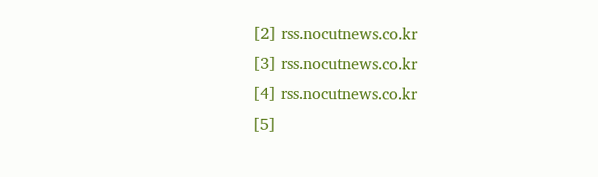[2] rss.nocutnews.co.kr
[3] rss.nocutnews.co.kr
[4] rss.nocutnews.co.kr
[5]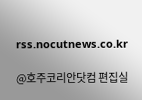rss.nocutnews.co.kr

@호주코리안닷컴 편집실